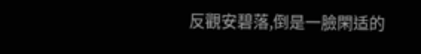反觀安碧落,倒是一臉閑适的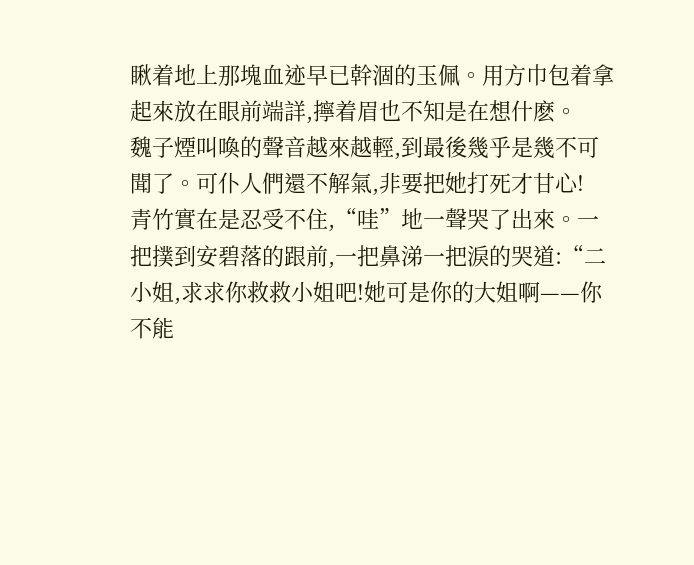瞅着地上那塊血迹早已幹涸的玉佩。用方巾包着拿起來放在眼前端詳,擰着眉也不知是在想什麽。
魏子煙叫喚的聲音越來越輕,到最後幾乎是幾不可聞了。可仆人們還不解氣,非要把她打死才甘心!
青竹實在是忍受不住,“哇”地一聲哭了出來。一把撲到安碧落的跟前,一把鼻涕一把淚的哭道:“二小姐,求求你救救小姐吧!她可是你的大姐啊——你不能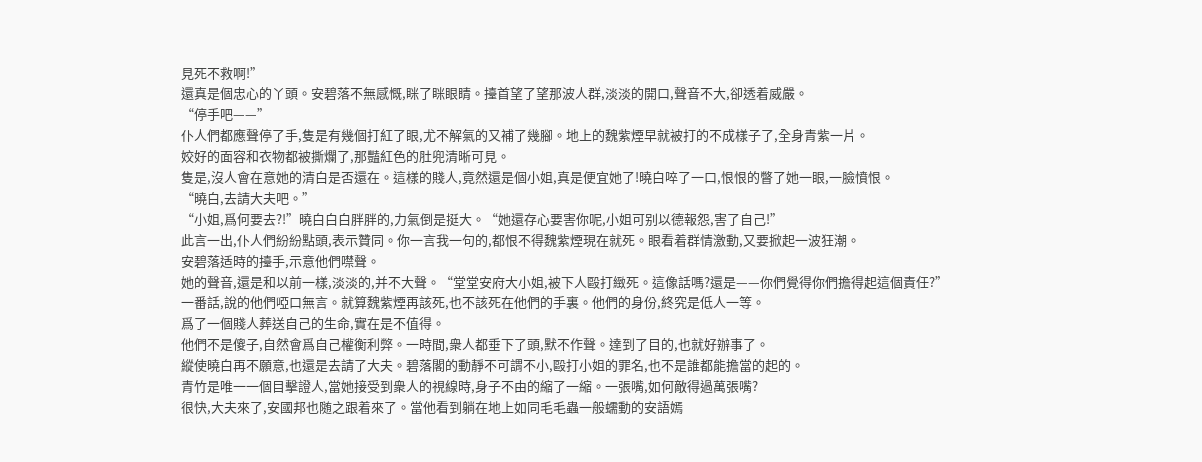見死不救啊!”
還真是個忠心的丫頭。安碧落不無感慨,眯了眯眼睛。擡首望了望那波人群,淡淡的開口,聲音不大,卻透着威嚴。
“停手吧——”
仆人們都應聲停了手,隻是有幾個打紅了眼,尤不解氣的又補了幾腳。地上的魏紫煙早就被打的不成樣子了,全身青紫一片。
姣好的面容和衣物都被撕爛了,那豔紅色的肚兜清晰可見。
隻是,沒人會在意她的清白是否還在。這樣的賤人,竟然還是個小姐,真是便宜她了!曉白啐了一口,恨恨的瞥了她一眼,一臉憤恨。
“曉白,去請大夫吧。”
“小姐,爲何要去?!”曉白白白胖胖的,力氣倒是挺大。“她還存心要害你呢,小姐可别以德報怨,害了自己!”
此言一出,仆人們紛紛點頭,表示贊同。你一言我一句的,都恨不得魏紫煙現在就死。眼看着群情激動,又要掀起一波狂潮。
安碧落适時的擡手,示意他們噤聲。
她的聲音,還是和以前一樣,淡淡的,并不大聲。“堂堂安府大小姐,被下人毆打緻死。這像話嗎?還是——你們覺得你們擔得起這個責任?”
一番話,說的他們啞口無言。就算魏紫煙再該死,也不該死在他們的手裏。他們的身份,終究是低人一等。
爲了一個賤人葬送自己的生命,實在是不值得。
他們不是傻子,自然會爲自己權衡利弊。一時間,衆人都垂下了頭,默不作聲。達到了目的,也就好辦事了。
縱使曉白再不願意,也還是去請了大夫。碧落閣的動靜不可謂不小,毆打小姐的罪名,也不是誰都能擔當的起的。
青竹是唯一一個目擊證人,當她接受到衆人的視線時,身子不由的縮了一縮。一張嘴,如何敵得過萬張嘴?
很快,大夫來了,安國邦也随之跟着來了。當他看到躺在地上如同毛毛蟲一般蠕動的安語嫣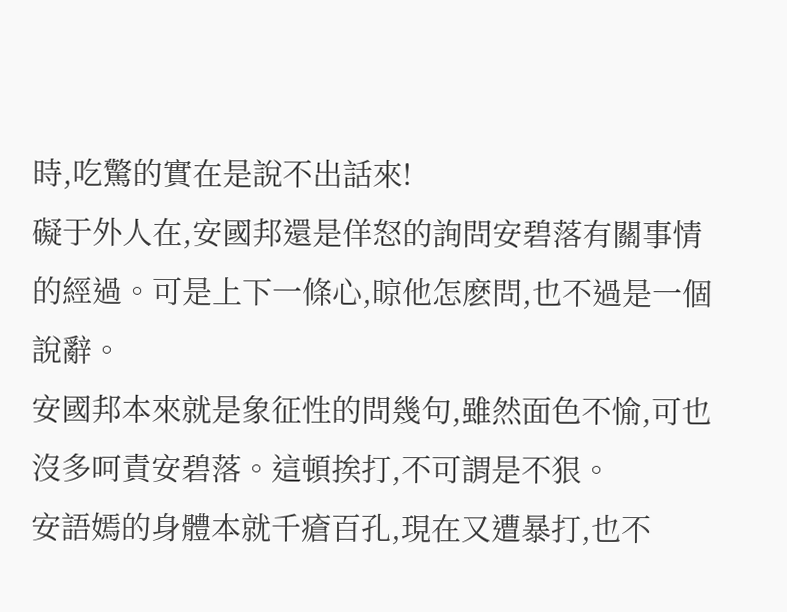時,吃驚的實在是說不出話來!
礙于外人在,安國邦還是佯怒的詢問安碧落有關事情的經過。可是上下一條心,晾他怎麽問,也不過是一個說辭。
安國邦本來就是象征性的問幾句,雖然面色不愉,可也沒多呵責安碧落。這頓挨打,不可謂是不狠。
安語嫣的身體本就千瘡百孔,現在又遭暴打,也不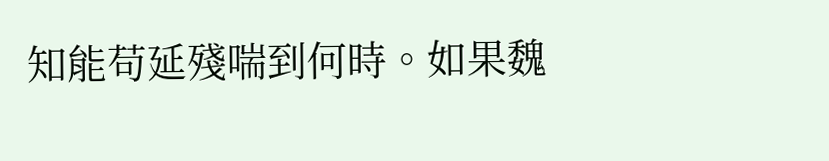知能苟延殘喘到何時。如果魏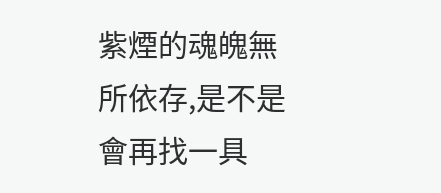紫煙的魂魄無所依存,是不是會再找一具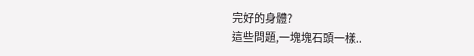完好的身體?
這些問題,一塊塊石頭一樣..